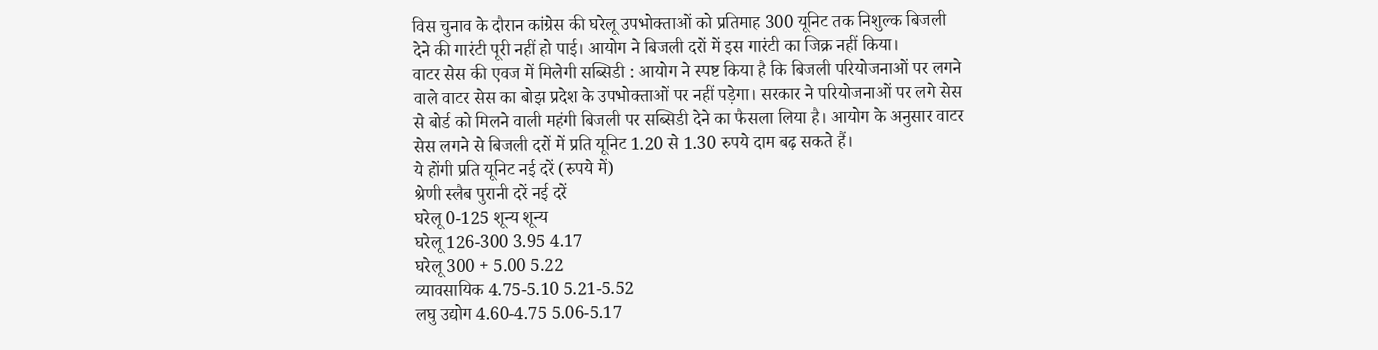विस चुनाव के दौरान कांग्रेस की घरेलू उपभोक्ताओं को प्रतिमाह 300 यूनिट तक निशुल्क बिजली देने की गारंटी पूरी नहीं हो पाई। आयोग ने बिजली दरों में इस गारंटी का जिक्र नहीं किया।
वाटर सेस की एवज में मिलेगी सब्सिडी : आयोग ने स्पष्ट किया है कि बिजली परियोजनाओं पर लगने वाले वाटर सेस का बोझ प्रदेश के उपभोक्ताओं पर नहीं पड़ेगा। सरकार ने परियोजनाओं पर लगे सेस से बोर्ड को मिलने वाली महंगी बिजली पर सब्सिडी देने का फैसला लिया है। आयोग के अनुसार वाटर सेस लगने से बिजली दरों में प्रति यूनिट 1.20 से 1.30 रुपये दाम बढ़ सकते हैं।
ये होंगी प्रति यूनिट नई दरें (रुपये में)
श्रेणी स्लैब पुरानी दरें नई दरें
घरेलू 0-125 शून्य शून्य
घरेलू 126-300 3.95 4.17
घरेलू 300 + 5.00 5.22
व्यावसायिक 4.75-5.10 5.21-5.52
लघु उद्योग 4.60-4.75 5.06-5.17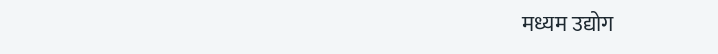मध्यम उद्योग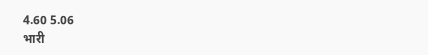4.60 5.06
भारी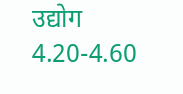उद्योग 4.20-4.60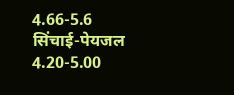4.66-5.6
सिंचाई-पेयजल 4.20-5.00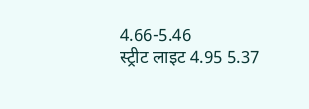4.66-5.46
स्ट्रीट लाइट 4.95 5.37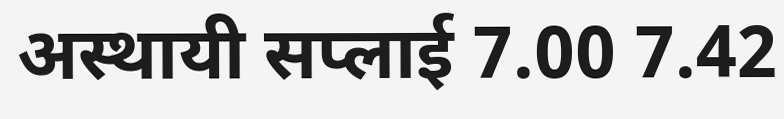अस्थायी सप्लाई 7.00 7.42